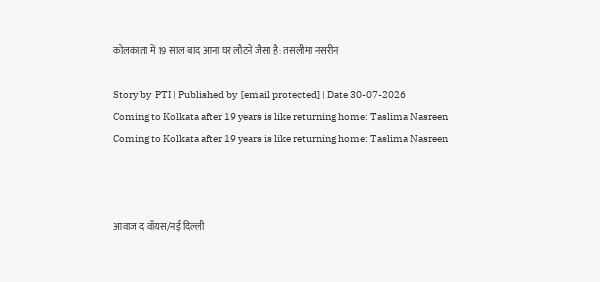कोलकाता में 19 साल बाद आना घर लौटने जैसा है: तसलीमा नसरीन

Story by  PTI | Published by  [email protected] | Date 30-07-2026
Coming to Kolkata after 19 years is like returning home: Taslima Nasreen
Coming to Kolkata after 19 years is like returning home: Taslima Nasreen



आवाज द वॉयस/नई दिल्ली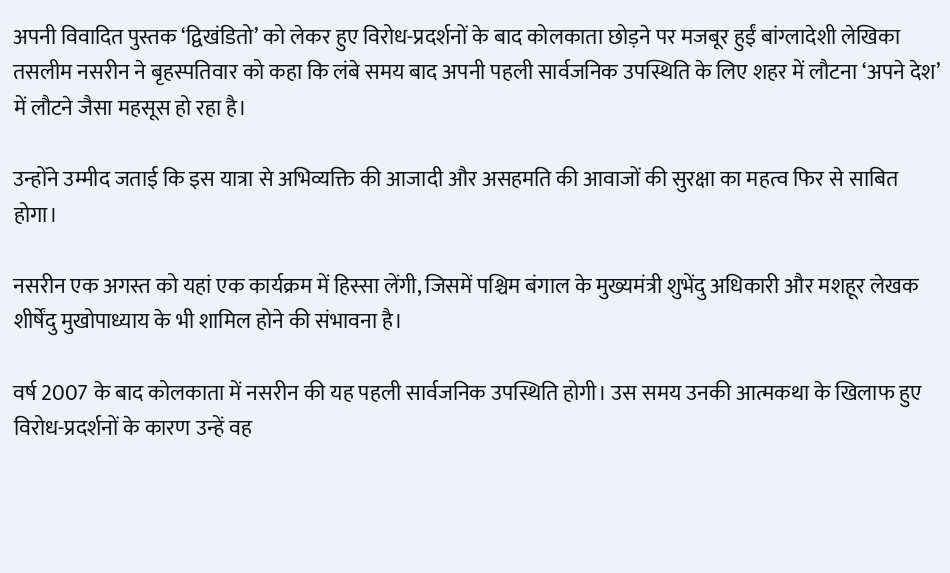अपनी विवादित पुस्तक ‘द्विखंडितो’ को लेकर हुए विरोध-प्रदर्शनों के बाद कोलकाता छोड़ने पर मजबूर हुईं बांग्लादेशी लेखिका तसलीम नसरीन ने बृहस्पतिवार को कहा कि लंबे समय बाद अपनी पहली सार्वजनिक उपस्थिति के लिए शहर में लौटना ‘अपने देश’ में लौटने जैसा महसूस हो रहा है।

उन्होंने उम्मीद जताई कि इस यात्रा से अभिव्यक्ति की आजादी और असहमति की आवाजों की सुरक्षा का महत्व फिर से साबित होगा।

नसरीन एक अगस्त को यहां एक कार्यक्रम में हिस्सा लेंगी, जिसमें पश्चिम बंगाल के मुख्यमंत्री शुभेंदु अधिकारी और मशहूर लेखक शीर्षेंदु मुखोपाध्याय के भी शामिल होने की संभावना है।

वर्ष 2007 के बाद कोलकाता में नसरीन की यह पहली सार्वजनिक उपस्थिति होगी। उस समय उनकी आत्मकथा के खिलाफ हुए विरोध-प्रदर्शनों के कारण उन्हें वह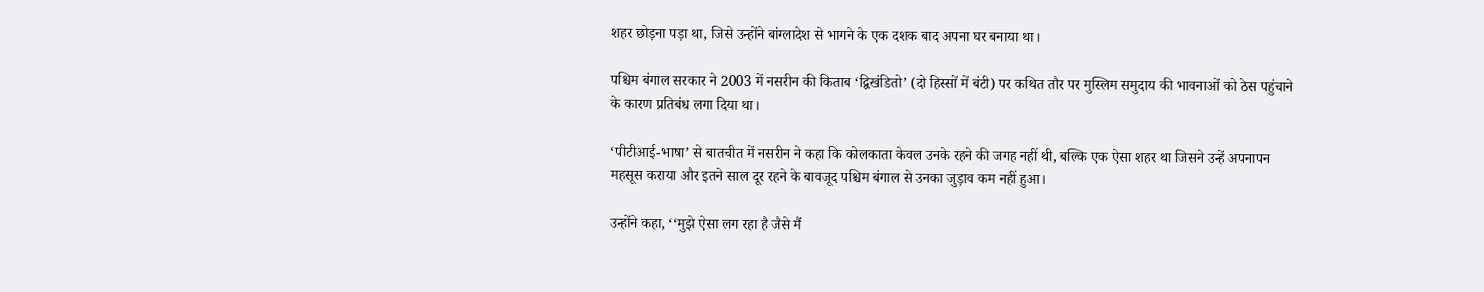शहर छोड़ना पड़ा था, जिसे उन्होंने बांग्लादेश से भागने के एक दशक बाद अपना घर बनाया था।

पश्चिम बंगाल सरकार ने 2003 में नसरीन की किताब ‘द्विखंडितो’ (दो हिस्सों में बंटी) पर कथित तौर पर मुस्लिम समुदाय की भावनाओं को ठेस पहुंचाने के कारण प्रतिबंध लगा दिया था।

‘पीटीआई-भाषा’ से बातचीत में नसरीन ने कहा कि कोलकाता केवल उनके रहने की जगह नहीं थी, बल्कि एक ऐसा शहर था जिसने उन्हें अपनापन महसूस कराया और इतने साल दूर रहने के बावजूद पश्चिम बंगाल से उनका जुड़ाव कम नहीं हुआ।

उन्होंने कहा, ‘‘मुझे ऐसा लग रहा है जैसे मैं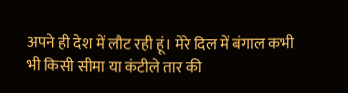अपने ही देश में लौट रही हूं। मेरे दिल में बंगाल कभी भी किसी सीमा या कंटीले तार की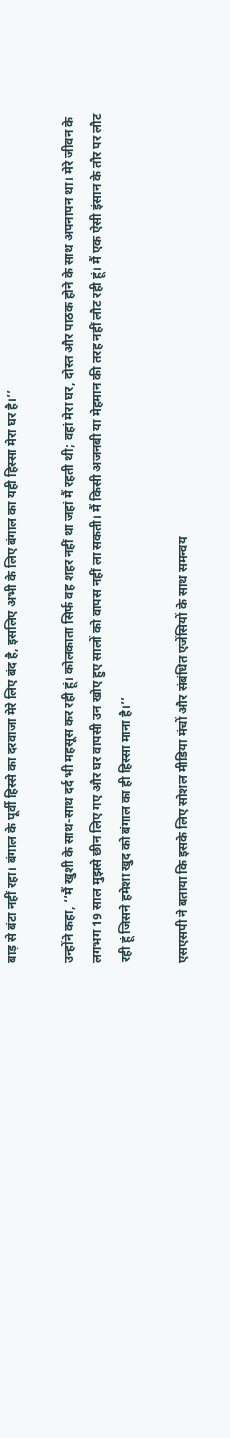बाड़ से बंटा नहीं रहा। बंगाल के पूर्वी हिस्से का दरवाजा मेरे लिए बंद है, इसलिए अभी के लिए बंगाल का यही हिस्सा मेरा घर है।’’

उन्होंने कहा, ‘‘मैं खुशी के साथ-साथ दर्द भी महसूस कर रही हूं। कोलकाता सिर्फ वह शहर नहीं था जहां मैं रहती थी; वहां मेरा घर, दोस्त और पाठक होने के साथ अपनापन था। मेरे जीवन के लगभग 19 साल मुझसे छीन लिए गए और घर वापसी उन खोए हुए सालों को वापस नहीं ला सकती। मैं किसी अजनबी या मेहमान की तरह नहीं लौट रही हूं। मैं एक ऐसी इंसान के तौर पर लौट रही हूं जिसने हमेशा खुद को बंगाल का ही हिस्सा माना है।’’

एसएसपी ने बताया कि इसके लिए सोशल मीडिया मंचों और संबंधित एजेंसियों के साथ समन्वय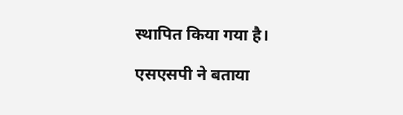स्थापित किया गया है।

एसएसपी ने बताया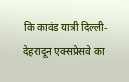कि कावंड यात्री दिल्ली-देहरादून एक्सप्रेसवे का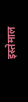इस्तेमाल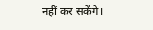नहीं कर सकेंगे।